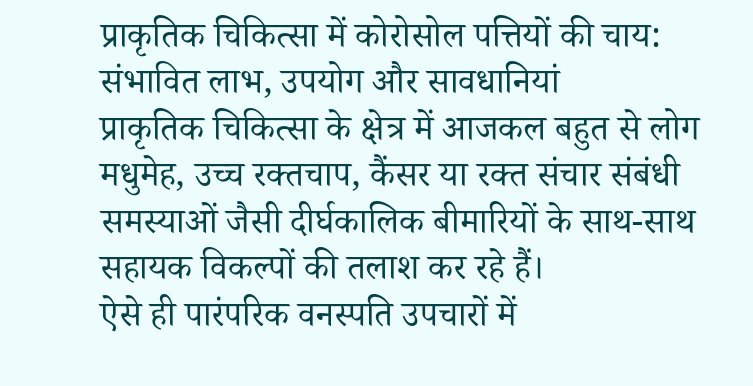प्राकृतिक चिकित्सा में कोरोसोल पत्तियों की चाय: संभावित लाभ, उपयोग और सावधानियां
प्राकृतिक चिकित्सा के क्षेत्र में आजकल बहुत से लोग मधुमेह, उच्च रक्तचाप, कैंसर या रक्त संचार संबंधी समस्याओं जैसी दीर्घकालिक बीमारियों के साथ-साथ सहायक विकल्पों की तलाश कर रहे हैं।
ऐसे ही पारंपरिक वनस्पति उपचारों में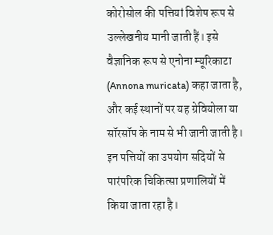कोरोसोल की पत्तियां विशेष रूप से उल्लेखनीय मानी जाती हैं। इसे वैज्ञानिक रूप से एनोना म्यूरिकाटा (Annona muricata) कहा जाता है, और कई स्थानों पर यह ग्रेवियोला या सॉरसॉप के नाम से भी जानी जाती है।
इन पत्तियों का उपयोग सदियों से पारंपरिक चिकित्सा प्रणालियों में किया जाता रहा है।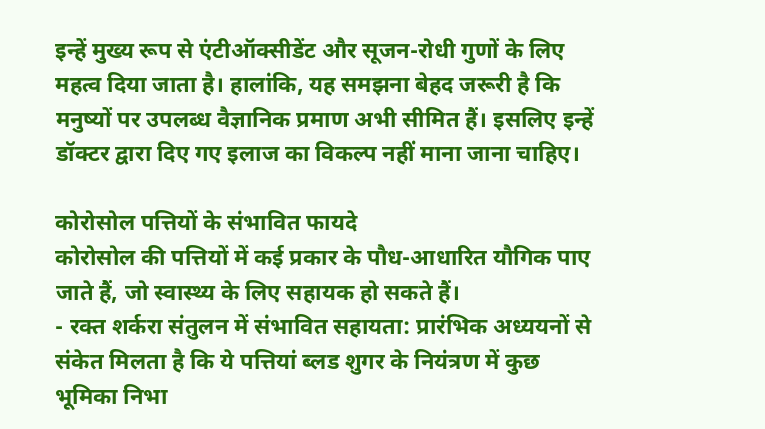इन्हें मुख्य रूप से एंटीऑक्सीडेंट और सूजन-रोधी गुणों के लिए महत्व दिया जाता है। हालांकि, यह समझना बेहद जरूरी है कि मनुष्यों पर उपलब्ध वैज्ञानिक प्रमाण अभी सीमित हैं। इसलिए इन्हें डॉक्टर द्वारा दिए गए इलाज का विकल्प नहीं माना जाना चाहिए।

कोरोसोल पत्तियों के संभावित फायदे
कोरोसोल की पत्तियों में कई प्रकार के पौध-आधारित यौगिक पाए जाते हैं, जो स्वास्थ्य के लिए सहायक हो सकते हैं।
- रक्त शर्करा संतुलन में संभावित सहायता: प्रारंभिक अध्ययनों से संकेत मिलता है कि ये पत्तियां ब्लड शुगर के नियंत्रण में कुछ भूमिका निभा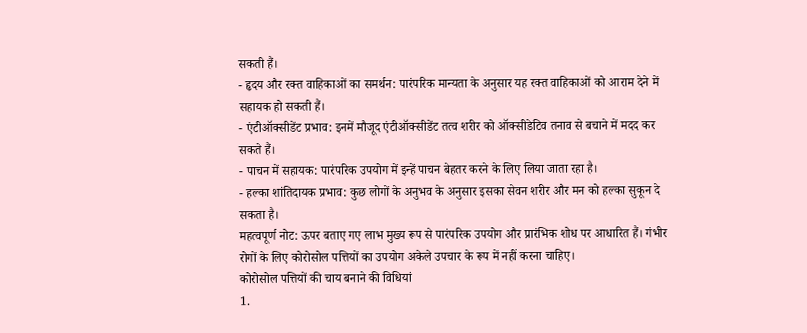सकती हैं।
- हृदय और रक्त वाहिकाओं का समर्थन: पारंपरिक मान्यता के अनुसार यह रक्त वाहिकाओं को आराम देने में सहायक हो सकती हैं।
- एंटीऑक्सीडेंट प्रभाव: इनमें मौजूद एंटीऑक्सीडेंट तत्व शरीर को ऑक्सीडेटिव तनाव से बचाने में मदद कर सकते हैं।
- पाचन में सहायक: पारंपरिक उपयोग में इन्हें पाचन बेहतर करने के लिए लिया जाता रहा है।
- हल्का शांतिदायक प्रभाव: कुछ लोगों के अनुभव के अनुसार इसका सेवन शरीर और मन को हल्का सुकून दे सकता है।
महत्वपूर्ण नोट: ऊपर बताए गए लाभ मुख्य रूप से पारंपरिक उपयोग और प्रारंभिक शोध पर आधारित हैं। गंभीर रोगों के लिए कोरोसोल पत्तियों का उपयोग अकेले उपचार के रूप में नहीं करना चाहिए।
कोरोसोल पत्तियों की चाय बनाने की विधियां
1.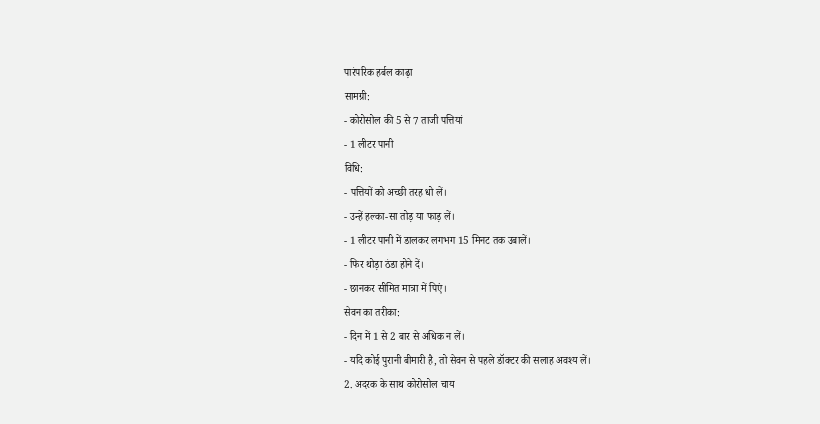पारंपरिक हर्बल काढ़ा
सामग्री:
- कोरोसोल की 5 से 7 ताजी पत्तियां
- 1 लीटर पानी
विधि:
- पत्तियों को अच्छी तरह धो लें।
- उन्हें हल्का-सा तोड़ या फाड़ लें।
- 1 लीटर पानी में डालकर लगभग 15 मिनट तक उबालें।
- फिर थोड़ा ठंडा होने दें।
- छानकर सीमित मात्रा में पिएं।
सेवन का तरीका:
- दिन में 1 से 2 बार से अधिक न लें।
- यदि कोई पुरानी बीमारी है, तो सेवन से पहले डॉक्टर की सलाह अवश्य लें।
2. अदरक के साथ कोरोसोल चाय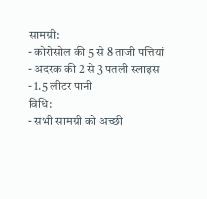सामग्री:
- कोरोसोल की 5 से 8 ताजी पत्तियां
- अदरक की 2 से 3 पतली स्लाइस
- 1.5 लीटर पानी
विधि:
- सभी सामग्री को अच्छी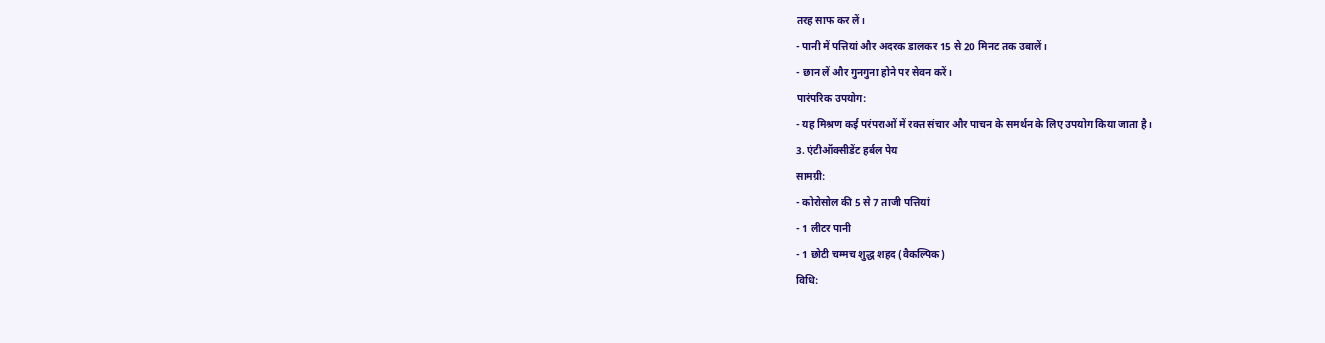तरह साफ कर लें।
- पानी में पत्तियां और अदरक डालकर 15 से 20 मिनट तक उबालें।
- छान लें और गुनगुना होने पर सेवन करें।
पारंपरिक उपयोग:
- यह मिश्रण कई परंपराओं में रक्त संचार और पाचन के समर्थन के लिए उपयोग किया जाता है।
3. एंटीऑक्सीडेंट हर्बल पेय
सामग्री:
- कोरोसोल की 5 से 7 ताजी पत्तियां
- 1 लीटर पानी
- 1 छोटी चम्मच शुद्ध शहद (वैकल्पिक)
विधि: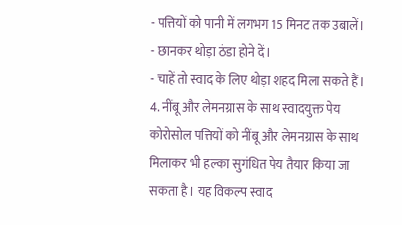- पत्तियों को पानी में लगभग 15 मिनट तक उबालें।
- छानकर थोड़ा ठंडा होने दें।
- चाहें तो स्वाद के लिए थोड़ा शहद मिला सकते हैं।
4. नींबू और लेमनग्रास के साथ स्वादयुक्त पेय
कोरोसोल पत्तियों को नींबू और लेमनग्रास के साथ मिलाकर भी हल्का सुगंधित पेय तैयार किया जा सकता है। यह विकल्प स्वाद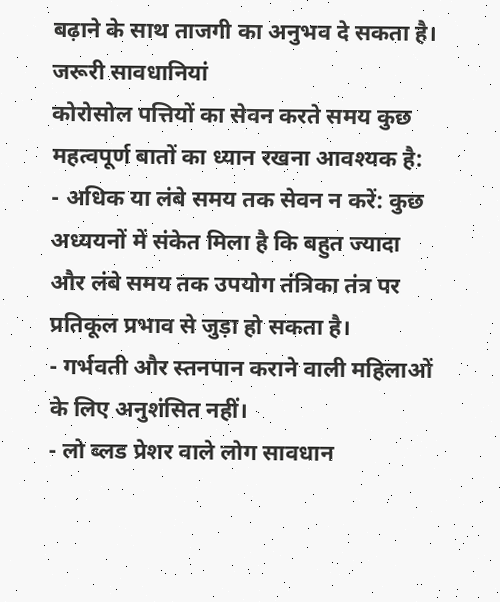बढ़ाने के साथ ताजगी का अनुभव दे सकता है।
जरूरी सावधानियां
कोरोसोल पत्तियों का सेवन करते समय कुछ महत्वपूर्ण बातों का ध्यान रखना आवश्यक है:
- अधिक या लंबे समय तक सेवन न करें: कुछ अध्ययनों में संकेत मिला है कि बहुत ज्यादा और लंबे समय तक उपयोग तंत्रिका तंत्र पर प्रतिकूल प्रभाव से जुड़ा हो सकता है।
- गर्भवती और स्तनपान कराने वाली महिलाओं के लिए अनुशंसित नहीं।
- लो ब्लड प्रेशर वाले लोग सावधान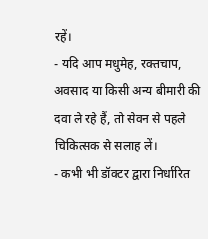रहें।
- यदि आप मधुमेह, रक्तचाप, अवसाद या किसी अन्य बीमारी की दवा ले रहे हैं, तो सेवन से पहले चिकित्सक से सलाह लें।
- कभी भी डॉक्टर द्वारा निर्धारित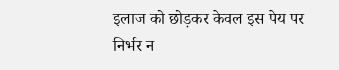इलाज को छोड़कर केवल इस पेय पर निर्भर न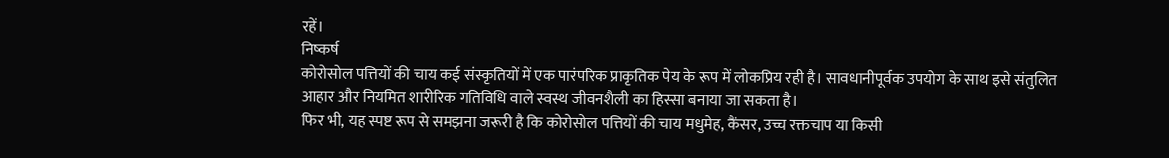रहें।
निष्कर्ष
कोरोसोल पत्तियों की चाय कई संस्कृतियों में एक पारंपरिक प्राकृतिक पेय के रूप में लोकप्रिय रही है। सावधानीपूर्वक उपयोग के साथ इसे संतुलित आहार और नियमित शारीरिक गतिविधि वाले स्वस्थ जीवनशैली का हिस्सा बनाया जा सकता है।
फिर भी, यह स्पष्ट रूप से समझना जरूरी है कि कोरोसोल पत्तियों की चाय मधुमेह, कैंसर, उच्च रक्तचाप या किसी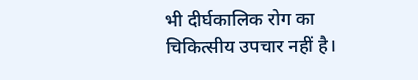भी दीर्घकालिक रोग का चिकित्सीय उपचार नहीं है।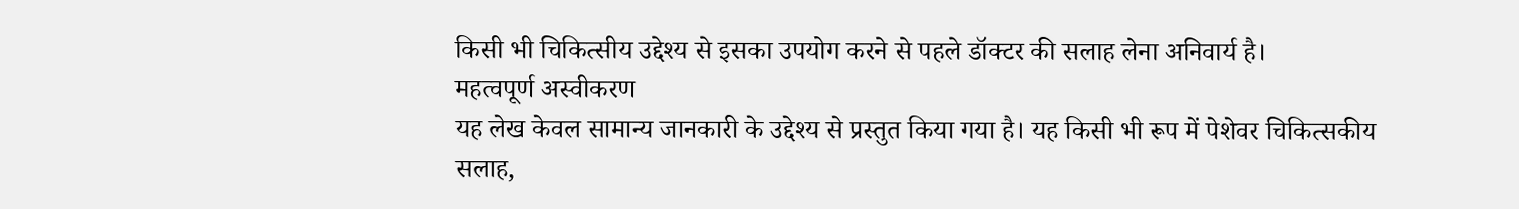किसी भी चिकित्सीय उद्देश्य से इसका उपयोग करने से पहले डॉक्टर की सलाह लेना अनिवार्य है।
महत्वपूर्ण अस्वीकरण
यह लेख केवल सामान्य जानकारी के उद्देश्य से प्रस्तुत किया गया है। यह किसी भी रूप में पेशेवर चिकित्सकीय सलाह,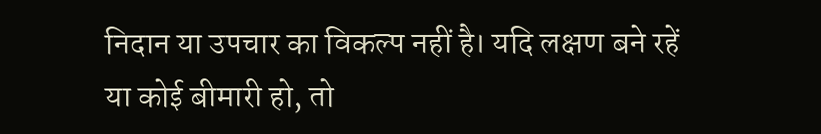निदान या उपचार का विकल्प नहीं है। यदि लक्षण बने रहें या कोई बीमारी हो, तो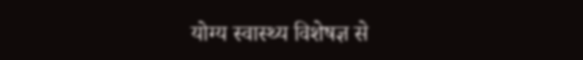योग्य स्वास्थ्य विशेषज्ञ से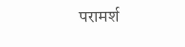परामर्श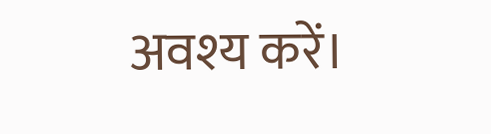अवश्य करें।